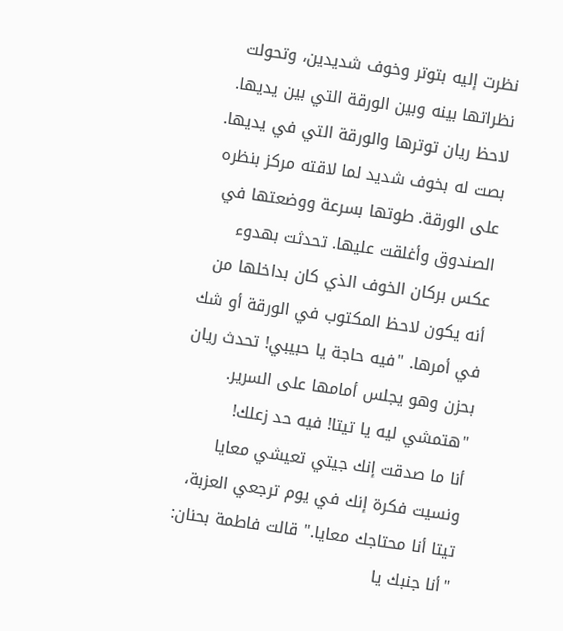نظرت إليه بتوتر وخوف شديدين، وتحولت نظراتها بينه وبين الورقة التي بين يديها. لاحظ ريان توترها والورقة التي في يديها. بصت له بخوف شديد لما لاقته مركز بنظره على الورقة. طوتها بسرعة ووضعتها في الصندوق وأغلقت عليها. تحدثت بهدوء عكس بركان الخوف الذي كان بداخلها من أنه يكون لاحظ المكتوب في الورقة أو شك في أمرها. "فيه حاجة يا حبيبي! تحدث ريان بحزن وهو يجلس أمامها على السرير. "هتمشي ليه يا تيتا! فيه حد زعلك!
أنا ما صدقت إنك جيتي تعيشي معايا ونسيت فكرة إنك في يوم ترجعي العزبة، تيتا أنا محتاجك معايا." قالت فاطمة بحنان: "أنا جنبك يا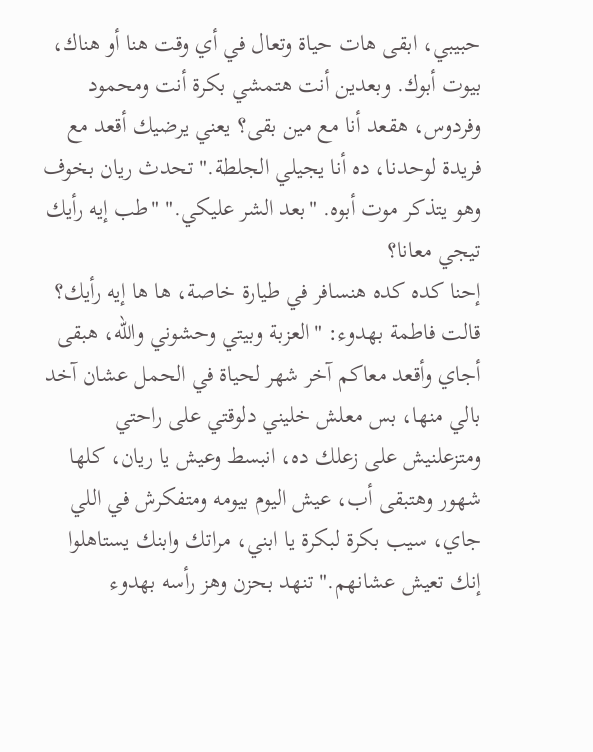حبيبي، ابقى هات حياة وتعال في أي وقت هنا أو هناك، بيوت أبوك. وبعدين أنت هتمشي بكرة أنت ومحمود وفردوس، هقعد أنا مع مين بقى؟ يعني يرضيك أقعد مع فريدة لوحدنا، ده أنا يجيلي الجلطة." تحدث ريان بخوف وهو يتذكر موت أبوه. "بعد الشر عليكي." "طب إيه رأيك تيجي معانا؟
إحنا كده كده هنسافر في طيارة خاصة، ها ها إيه رأيك؟ قالت فاطمة بهدوء: "العزبة وبيتي وحشوني والله، هبقى أجاي وأقعد معاكم آخر شهر لحياة في الحمل عشان آخد بالي منها، بس معلش خليني دلوقتي على راحتي ومتزعلنيش على زعلك ده، انبسط وعيش يا ريان، كلها شهور وهتبقى أب، عيش اليوم بيومه ومتفكرش في اللي جاي، سيب بكرة لبكرة يا ابني، مراتك وابنك يستاهلوا إنك تعيش عشانهم." تنهد بحزن وهز رأسه بهدوء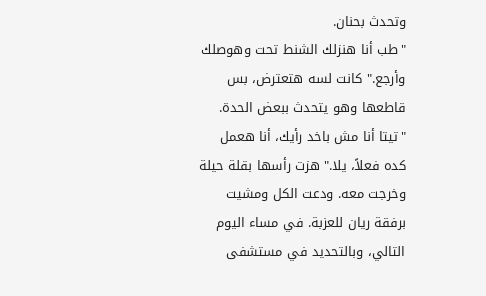وتحدث بحنان.
"طب أنا هنزلك الشنط تحت وهوصلك وأرجع." كانت لسه هتعترض، بس قاطعها وهو يتحدث ببعض الحدة. "تيتا أنا مش باخد رأيك، أنا هعمل كده فعلاً، يلا." هزت رأسها بقلة حيلة وخرجت معه. ودعت الكل ومشيت برفقة ريان للعزبة. في مساء اليوم التالي، وبالتحديد في مستشفى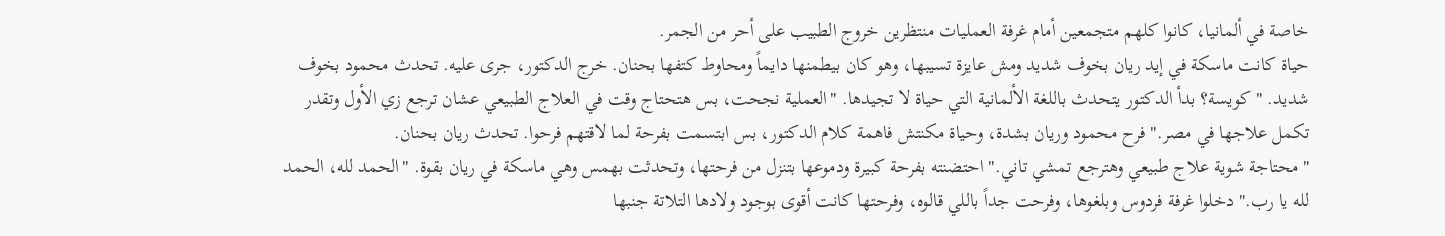خاصة في ألمانيا، كانوا كلهم متجمعين أمام غرفة العمليات منتظرين خروج الطبيب على أحر من الجمر.
حياة كانت ماسكة في إيد ريان بخوف شديد ومش عايزة تسيبها، وهو كان بيطمنها دايماً ومحاوط كتفها بحنان. خرج الدكتور، جرى عليه. تحدث محمود بخوف شديد. "كويسة؟ بدأ الدكتور يتحدث باللغة الألمانية التي حياة لا تجيدها. "العملية نجحت، بس هتحتاج وقت في العلاج الطبيعي عشان ترجع زي الأول وتقدر تكمل علاجها في مصر." فرح محمود وريان بشدة، وحياة مكنتش فاهمة كلام الدكتور، بس ابتسمت بفرحة لما لاقتهم فرحوا. تحدث ريان بحنان.
"محتاجة شوية علاج طبيعي وهترجع تمشي تاني." احتضنته بفرحة كبيرة ودموعها بتنزل من فرحتها، وتحدثت بهمس وهي ماسكة في ريان بقوة. "الحمد لله، الحمد لله يا رب." دخلوا غرفة فردوس وبلغوها، وفرحت جداً باللي قالوه، وفرحتها كانت أقوى بوجود ولادها التلاتة جنبها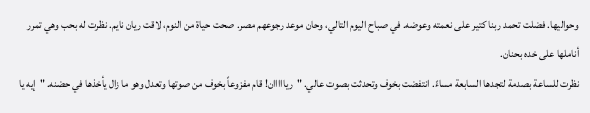وحواليها. فضلت تحمد ربنا كتير على نعمته وعوضه. في صباح اليوم التالي، وحان موعد رجوعهم مصر. صحت حياة من النوم، لاقت ريان نايم. نظرت له بحب وهي تمرر أناملها على خده بحنان.
نظرت للساعة بصدمة لتجدها السابعة مساءً. انتفضت بخوف وتحدثت بصوت عالي. "ريااااان! قام مفزوعاً بخوف من صوتها وتعدل وهو ما زال يأخذها في حضنه. "إيه يا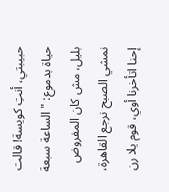حبيبتي، أنتِ كويسة! قالت حياة بدموع: "الساعة سبعة بليل، مش كان المفروض نمشي الصبح نرجع القاهرة، إحنا اتأخرنا أوي، قوم يلا رن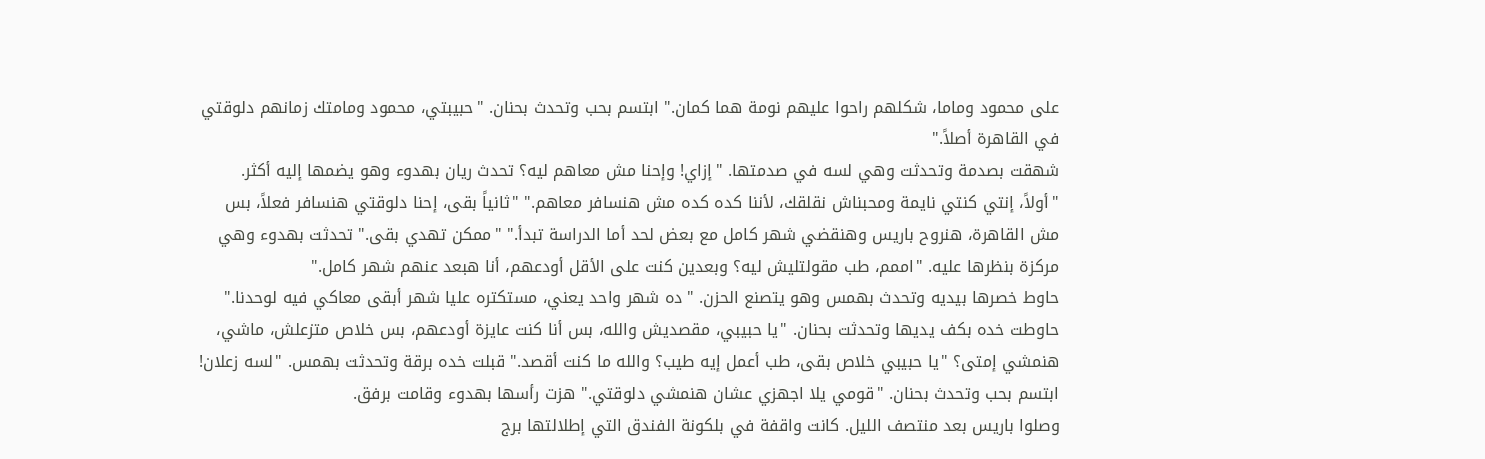على محمود وماما، شكلهم راحوا عليهم نومة هما كمان." ابتسم بحب وتحدث بحنان. "حبيبتي، محمود ومامتك زمانهم دلوقتي في القاهرة أصلاً."
شهقت بصدمة وتحدثت وهي لسه في صدمتها. "إزاي! وإحنا مش معاهم ليه؟ تحدث ريان بهدوء وهو يضمها إليه أكثر. "أولاً، إنتي كنتي نايمة ومحبناش نقلقك، لأننا كده كده مش هنسافر معاهم." "ثانياً بقى، إحنا دلوقتي هنسافر فعلاً، بس مش القاهرة، هنروح باريس وهنقضي شهر كامل مع بعض لحد أما الدراسة تبدأ." "ممكن تهدي بقى." تحدثت بهدوء وهي مركزة بنظرها عليه. "اممم، طب مقولتليش ليه؟ وبعدين كنت على الأقل أودعهم، أنا هبعد عنهم شهر كامل."
حاوط خصرها بيديه وتحدث بهمس وهو يتصنع الحزن. "ده شهر واحد يعني، مستكتره عليا شهر أبقى معاكي فيه لوحدنا." حاوطت خده بكف يديها وتحدثت بحنان. "يا حبيبي، مقصديش والله، بس أنا كنت عايزة أودعهم، بس خلاص متزعلش، ماشي، هنمشي إمتى؟ "يا حبيبي خلاص بقى، طب أعمل إيه طيب؟ والله ما كنت أقصد." قبلت خده برقة وتحدثت بهمس. "لسه زعلان! ابتسم بحب وتحدث بحنان. "قومي يلا اجهزي عشان هنمشي دلوقتي." هزت رأسها بهدوء وقامت برفق.
وصلوا باريس بعد منتصف الليل. كانت واقفة في بلكونة الفندق التي إطلالتها برج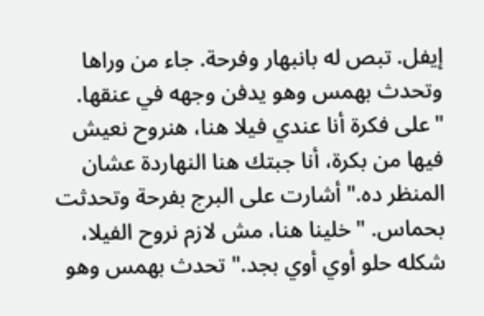إيفل. تبص له بانبهار وفرحة. جاء من وراها وتحدث بهمس وهو يدفن وجهه في عنقها. "على فكرة أنا عندي فيلا هنا، هنروح نعيش فيها من بكرة، أنا جبتك هنا النهاردة عشان المنظر ده." أشارت على البرج بفرحة وتحدثت بحماس. "خلينا هنا، مش لازم نروح الفيلا، شكله حلو أوي أوي بجد." تحدث بهمس وهو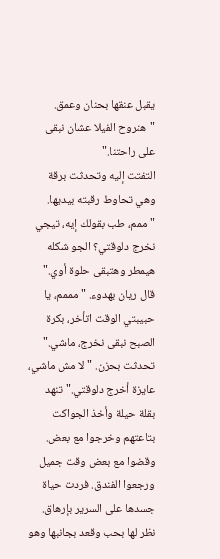يقبل عنقها بحنان وعمق. "هنروح الفيلا عشان نبقى على راحتنا."
التفتت إليه وتحدثت برقة وهي تحاوط رقبته بيديها. "ممم، طب بقولك إيه، تيجي نخرج دلوقتي؟ الجو شكله هيمطر وهتبقى حلوة أوي." قال ريان بهدوء. "مممم، يا حبيبتي الوقت اتأخر، بكرة الصبح نبقى نخرج، ماشي." تحدثت بحزن. "لا مش ماشي، عايزة أخرج دلوقتي." تنهد بقلة حيلة وأخذ الجواكت بتاعتهم وخرجوا مع بعض. وقضوا مع بعض وقت جميل ورجعوا الفندق. فردت حياة جسدها على السرير بإرهاق.
نظر لها بحب وقعد بجانبها وهو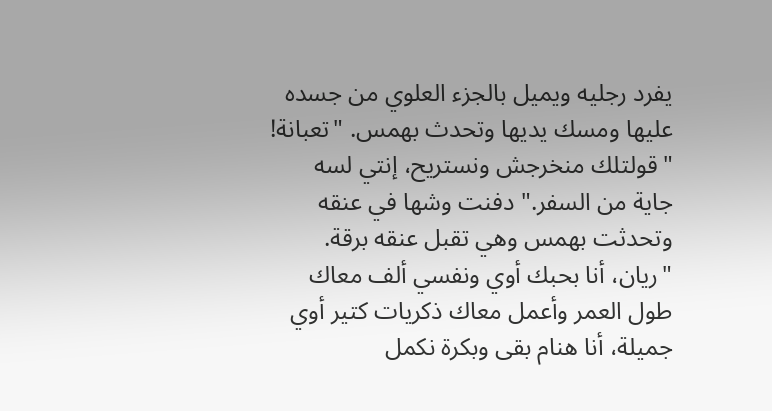يفرد رجليه ويميل بالجزء العلوي من جسده عليها ومسك يديها وتحدث بهمس. "تعبانة! "قولتلك منخرجش ونستريح، إنتي لسه جاية من السفر." دفنت وشها في عنقه وتحدثت بهمس وهي تقبل عنقه برقة. "ريان، أنا بحبك أوي ونفسي ألف معاك طول العمر وأعمل معاك ذكريات كتير أوي جميلة، أنا هنام بقى وبكرة نكمل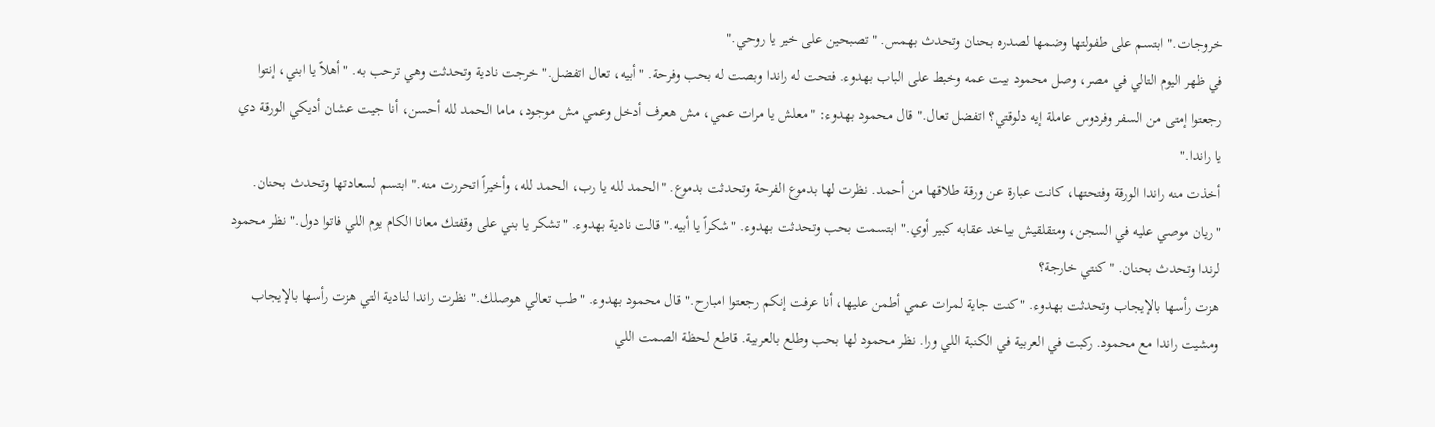خروجات." ابتسم على طفولتها وضمها لصدره بحنان وتحدث بهمس. "تصبحين على خير يا روحي."
في ظهر اليوم التالي في مصر، وصل محمود بيت عمه وخبط على الباب بهدوء. فتحت له راندا وبصت له بحب وفرحة. "أبيه، تعال اتفضل." خرجت نادية وتحدثت وهي ترحب به. "أهلاً يا ابني، إنتوا رجعتوا إمتى من السفر وفردوس عاملة إيه دلوقتي؟ اتفضل تعال." قال محمود بهدوء: "معلش يا مرات عمي، مش هعرف أدخل وعمي مش موجود، ماما الحمد لله أحسن، أنا جيت عشان أديكي الورقة دي يا راندا."
أخذت منه راندا الورقة وفتحتها، كانت عبارة عن ورقة طلاقها من أحمد. نظرت لها بدموع الفرحة وتحدثت بدموع. "الحمد لله يا رب، الحمد لله، وأخيراً اتحررت منه." ابتسم لسعادتها وتحدث بحنان. "ريان موصي عليه في السجن، ومتقلقيش بياخد عقابه كبير أوي." ابتسمت بحب وتحدثت بهدوء. "شكراً يا أبيه." قالت نادية بهدوء. "تشكر يا بني على وقفتك معانا الكام يوم اللي فاتوا دول." نظر محمود لرندا وتحدث بحنان. "كنتي خارجة؟
هزت رأسها بالإيجاب وتحدثت بهدوء. "كنت جاية لمرات عمي أطمن عليها، أنا عرفت إنكم رجعتوا امبارح." قال محمود بهدوء. "طب تعالي هوصلك." نظرت راندا لنادية التي هزت رأسها بالإيجاب ومشيت راندا مع محمود. ركبت في العربية في الكنبة اللي ورا. نظر محمود لها بحب وطلع بالعربية. قاطع لحظة الصمت اللي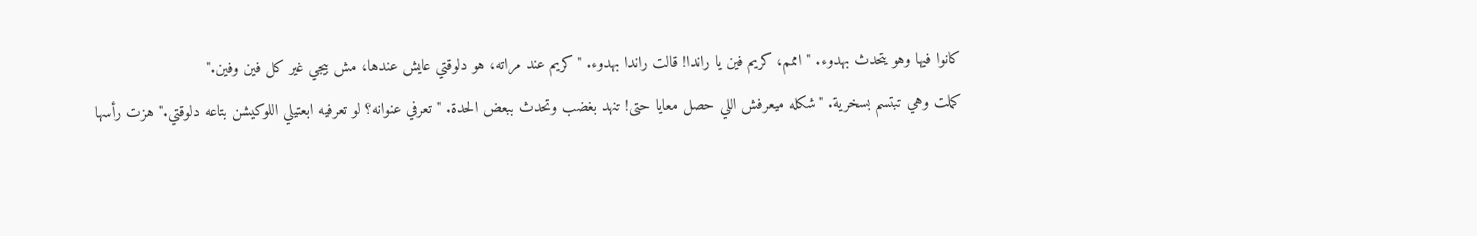كانوا فيها وهو يتحدث بهدوء. "اممم، كريم فين يا راندا! قالت راندا بهدوء. "كريم عند مراته، هو دلوقتي عايش عندها، مش بيجي غير كل فين وفين."
كملت وهي تبتسم بسخرية. "شكله ميعرفش اللي حصل معايا حتى! تنهد بغضب وتحدث ببعض الحدة. "تعرفي عنوانه؟ لو تعرفيه ابعتيلي اللوكيشن بتاعه دلوقتي." هزت رأسها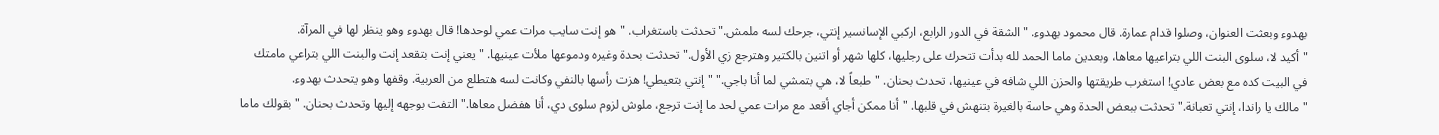بهدوء وبعثت العنوان، وصلوا قدام عمارة. قال محمود بهدوء. "الشقة في الدور الرابع، اركبي الإسانسير إنتي، جرحك لسه ملمش." تحدثت باستغراب. "هو إنت سايب مرات عمي لوحدها! قال بهدوء وهو ينظر لها في المرآة.
"أكيد لا، سلوى البنت اللي بتراعيها معاها، وبعدين ماما الحمد لله بدأت تتحرك على رجليها، كلها شهر أو اتنين بالكتير وهترجع زي الأول." تحدثت بحدة وغيره ودموعها ملأت عينيها. "يعني إنت بتقعد إنت والبنت اللي بتراعي مامتك في البيت كده مع بعض عادي! استغرب طريقتها والحزن اللي شافه في عينيها، تحدث بحنان. "طبعاً لا، هي بتمشي لما أنا باجي." "إنتي بتعيطي! هزت رأسها بالنفي وكانت لسه هتطلع من العربية. وقفها وهو يتحدث بهدوء.
"مالك يا راندا، إنتي تعبانة." تحدثت ببعض الحدة وهي حاسة بالغيرة بتنهش في قلبها. "أنا ممكن أجاي أقعد مع مرات عمي لحد ما إنت ترجع، ملوش لزوم سلوى دي، أنا هفضل معاها." التفت بوجهه إليها وتحدث بحنان. "بقولك ماما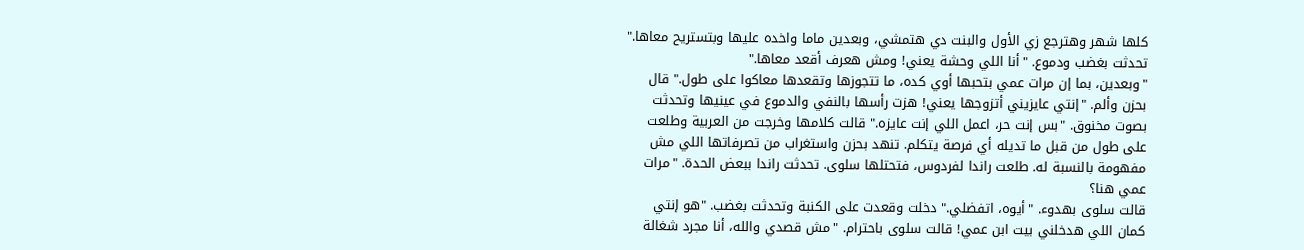كلها شهر وهترجع زي الأول والبنت دي هتمشي، وبعدين ماما واخده عليها وبتستريح معاها." تحدثت بغضب ودموع. "أنا اللي وحشة يعني! ومش هعرف أقعد معاها."
"وبعدين، بما إن مرات عمي بتحبها أوي كده، ما تتجوزها وتقعدها معاكوا على طول." قال بحزن وألم. "إنتي عايزيني أتزوجها يعني! هزت رأسها بالنفي والدموع في عينيها وتحدثت بصوت مخنوق. "بس إنت حر، اعمل اللي إنت عايزه." قالت كلامها وخرجت من العربية وطلعت على طول من قبل ما تديله أي فرصة يتكلم. تنهد بحزن واستغراب من تصرفاتها اللي مش مفهومة بالنسبة له. طلعت راندا لفردوس، فتحتلها سلوى. تحدثت راندا ببعض الحدة. "مرات عمي هنا؟
قالت سلوى بهدوء. "أيوه، اتفضلي." دخلت وقعدت على الكنبة وتحدثت بغضب. "هو إنتي كمان اللي هدخلني بيت ابن عمي! قالت سلوى باحترام. "مش قصدي والله، أنا مجرد شغالة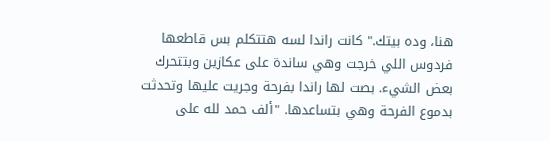هنا، وده بيتك." كانت راندا لسه هتتكلم بس قاطعها فردوس اللي خرجت وهي ساندة على عكازين وبتتحرك بعض الشيء. بصت لها راندا بفرحة وجريت عليها وتحدثت بدموع الفرحة وهي بتساعدها. "ألف حمد لله على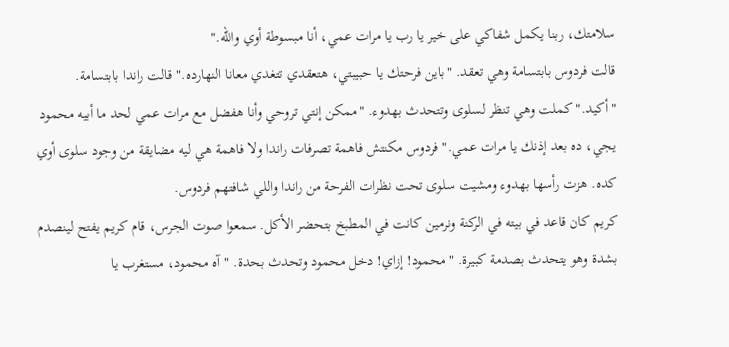سلامتك، ربنا يكمل شفاكي على خير يا رب يا مرات عمي، أنا مبسوطة أوي والله."
قالت فردوس بابتسامة وهي تعقد. "باين فرحتك يا حبيبتي، هتعقدي تتغدي معانا النهارده." قالت راندا بابتسامة. "أكيد." كملت وهي تنظر لسلوى وتتحدث بهدوء. "ممكن إنتي تروحي وأنا هفضل مع مرات عمي لحد ما أبيه محمود يجي، ده بعد إذنك يا مرات عمي." فردوس مكنتش فاهمة تصرفات راندا ولا فاهمة هي ليه مضايقة من وجود سلوى أوي كده. هزت رأسها بهدوء ومشيت سلوى تحت نظرات الفرحة من راندا واللي شافتهم فردوس.
كريم كان قاعد في بيته في الركنة ونرمين كانت في المطبخ بتحضر الأكل. سمعوا صوت الجرس، قام كريم يفتح لينصدم بشدة وهو يتحدث بصدمة كبيرة. "محمود! إزاي! دخل محمود وتحدث بحدة. "آه محمود، مستغرب يا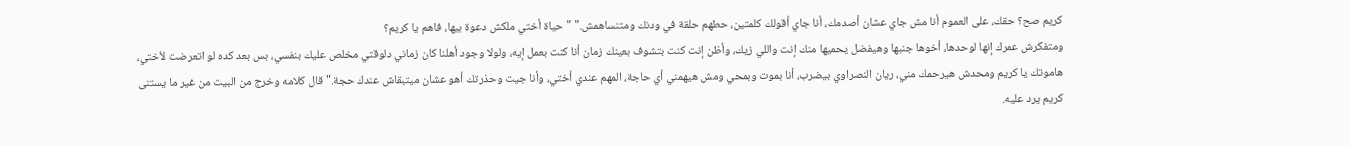كريم صح؟ حقك، على العموم أنا مش جاي عشان أصدمك، أنا جاي أقولك كلمتين، حطهم حلقة في ودنك ومتنساهمش." "حياة أختي ملكش دعوة بيها، فاهم يا كريم؟
ومتفكرش عمرك إنها لوحدها، أخوها جنبها وهيفضل يحميها منك إنت واللي زيك، وأظن إنت كنت بتشوف بعينك زمان أنا كنت بعمل إيه، ولولا وجود أهلنا كان زماني دلوقتي مخلص عليك بنفسي، بس بعد كده لو اتعرضت لأختي، هاموتك يا كريم ومحدش هيرحمك مني، ريان النصراوي بيضرب، أنا بموت وبمحي ومش هيهمني أي حاجة، المهم عندي أختي، وأنا جيت وحذرتك أهو عشان ميتبقاش عندك حجة." قال كلامه وخرج من البيت من غير ما يستنى كريم يرد عليه.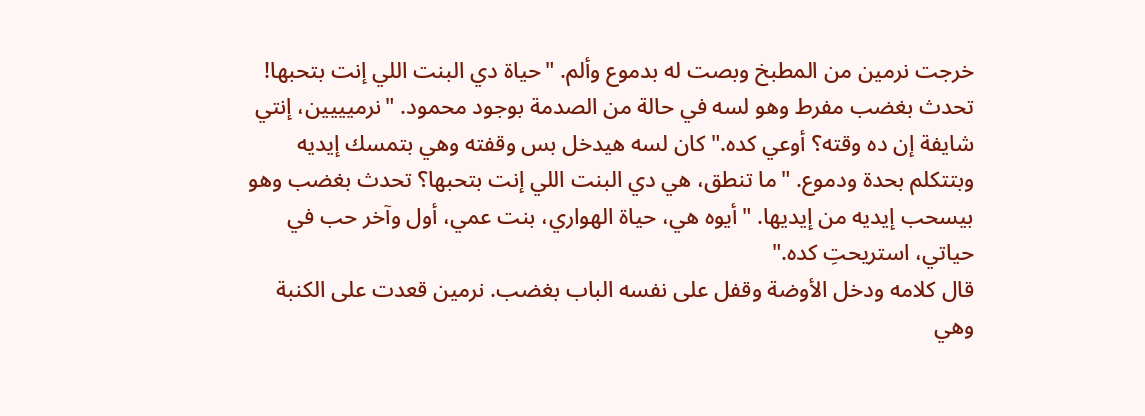خرجت نرمين من المطبخ وبصت له بدموع وألم. "حياة دي البنت اللي إنت بتحبها! تحدث بغضب مفرط وهو لسه في حالة من الصدمة بوجود محمود. "نرميييين، إنتي شايفة إن ده وقته؟ أوعي كده." كان لسه هيدخل بس وقفته وهي بتمسك إيديه وبتتكلم بحدة ودموع. "ما تنطق، هي دي البنت اللي إنت بتحبها؟ تحدث بغضب وهو بيسحب إيديه من إيديها. "أيوه هي، حياة الهواري، بنت عمي، أول وآخر حب في حياتي، استريحتِ كده."
قال كلامه ودخل الأوضة وقفل على نفسه الباب بغضب. نرمين قعدت على الكنبة وهي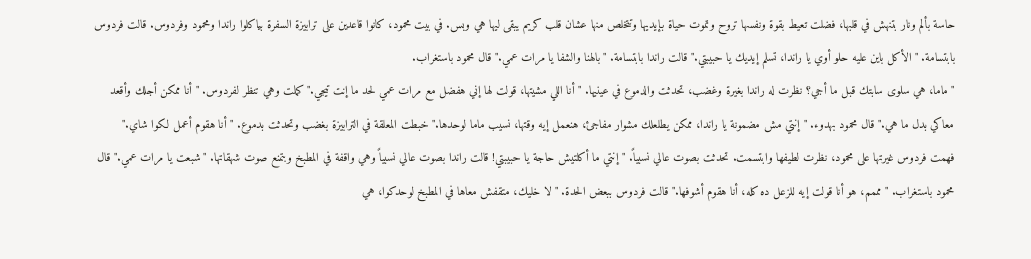حاسة بألم ونار بتنهش في قلبها، فضلت تعيط بقوة ونفسها تروح وتموت حياة بإيديها وتتخلص منها عشان قلب كريم يبقى ليها هي وبس. في بيت محمود، كانوا قاعدين على ترابيزة السفرة بياكلوا راندا ومحمود وفردوس. قالت فردوس بابتسامة. "الأكل باين عليه حلو أوي يا راندا، تسلم إيديك يا حبيبتي." قالت راندا بابتسامة. "بالهنا والشفا يا مرات عمي." قال محمود باستغراب.
"ماما، هي سلوى سابتك قبل ما أجي؟ نظرت له راندا بغيرة وغضب، تحدثت والدموع في عينيها. "أنا اللي مشيتها، قولت لها إني هفضل مع مرات عمي لحد ما إنت تيجي." كملت وهي تنظر لفردوس. "أنا ممكن أجلك وأقعد معاكي بدل ما هي." قال محمود بهدوء. "إنتي مش مضمونة يا راندا، ممكن يطلعلك مشوار مفاجئ، هنعمل إيه وقتها، نسيب ماما لوحدها." خبطت المعلقة في الترابيزة بغضب وتحدثت بدموع. "أنا هقوم أعمل لكوا شاي."
فهمت فردوس غيرتها على محمود، نظرت لطيفها وابتسمت. تحدثت بصوت عالي نسبياً. "إنتي ما أكلتيش حاجة يا حبيبتي! قالت راندا بصوت عالي نسبياً وهي واقفة في المطبخ وبتمنع صوت شهقاتها. "شبعت يا مرات عمي." قال محمود باستغراب. "مممم، هو أنا قولت إيه للزعل ده كله، أنا هقوم أشوفها." قالت فردوس ببعض الحدة. "لا خليك، متقفش معاها في المطبخ لوحدكوا، هي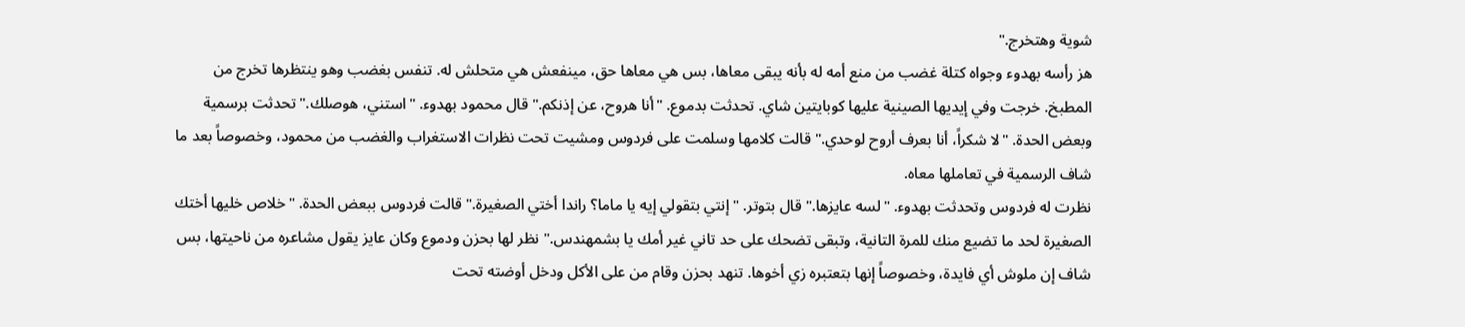شوية وهتخرج."
هز رأسه بهدوء وجواه كتلة غضب من منع أمه له بأنه يبقى معاها، بس هي معاها حق، مينفعش هي متحلش له. تنفس بغضب وهو ينتظرها تخرج من المطبخ. خرجت وفي إيديها الصينية عليها كوبايتين شاي. تحدثت بدموع. "أنا هروح، عن إذنكم." قال محمود بهدوء. "استني، هوصلك." تحدثت برسمية وبعض الحدة. "لا شكراً، أنا بعرف أروح لوحدي." قالت كلامها وسلمت على فردوس ومشيت تحت نظرات الاستغراب والغضب من محمود، وخصوصاً بعد ما شاف الرسمية في تعاملها معاه.
نظرت له فردوس وتحدثت بهدوء. "لسه عايزها." قال بتوتر. "إنتي بتقولي إيه يا ماما؟ راندا أختي الصغيرة." قالت فردوس ببعض الحدة. "خلاص خليها أختك الصغيرة لحد ما تضيع منك للمرة التانية، وتبقى تضحك على حد تاني غير أمك يا بشمهندس." نظر لها بحزن ودموع وكان عايز يقول مشاعره من ناحيتها، بس شاف إن ملوش أي فايدة، وخصوصاً إنها بتعتبره زي أخوها. تنهد بحزن وقام من على الأكل ودخل أوضته تحت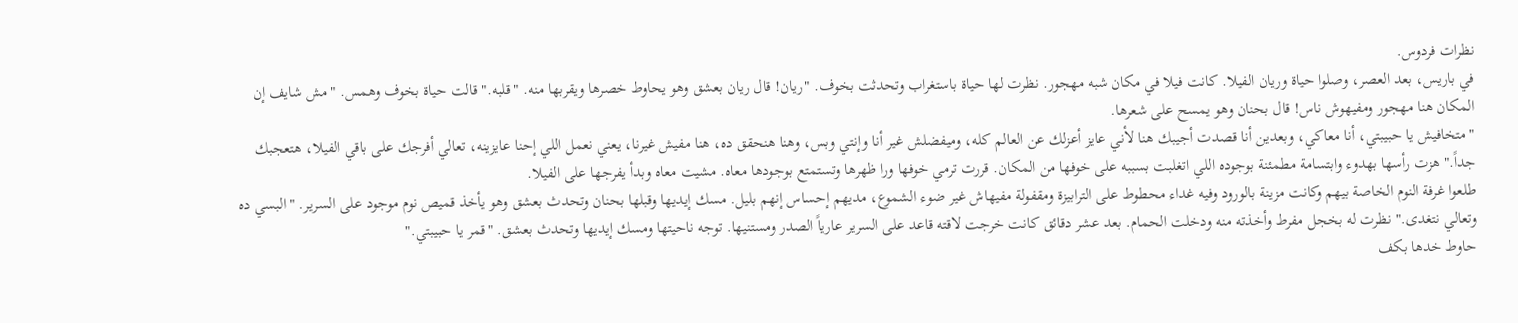نظرات فردوس.
في باريس، بعد العصر، وصلوا حياة وريان الفيلا. كانت فيلا في مكان شبه مهجور. نظرت لها حياة باستغراب وتحدثت بخوف. "ريان! قال ريان بعشق وهو يحاوط خصرها ويقربها منه. "قلبه." قالت حياة بخوف وهمس. "مش شايف إن المكان هنا مهجور ومفيهوش ناس! قال بحنان وهو يمسح على شعرها.
"متخافيش يا حبيبتي، أنا معاكي، وبعدين أنا قصدت أجيبك هنا لأني عايز أعزلك عن العالم كله، وميفضلش غير أنا وإنتي وبس، وهنا هنحقق ده، هنا مفيش غيرنا، يعني نعمل اللي إحنا عايزينه، تعالي أفرجك على باقي الفيلا، هتعجبك جداً." هزت رأسها بهدوء وابتسامة مطمئنة بوجوده اللي اتغلبت بسببه على خوفها من المكان. قررت ترمي خوفها ورا ظهرها وتستمتع بوجودها معاه. مشيت معاه وبدأ يفرجها على الفيلا.
طلعوا غرفة النوم الخاصة بيهم وكانت مزينة بالورود وفيه غداء محطوط على الترابيزة ومقفولة مفيهاش غير ضوء الشموع، مديهم إحساس إنهم بليل. مسك إيديها وقبلها بحنان وتحدث بعشق وهو يأخذ قميص نوم موجود على السرير. "البسي ده وتعالي نتغدى." نظرت له بخجل مفرط وأخذته منه ودخلت الحمام. بعد عشر دقائق كانت خرجت لاقته قاعد على السرير عارياً الصدر ومستنيها. توجه ناحيتها ومسك إيديها وتحدث بعشق. "قمر يا حبيبتي."
حاوط خدها بكف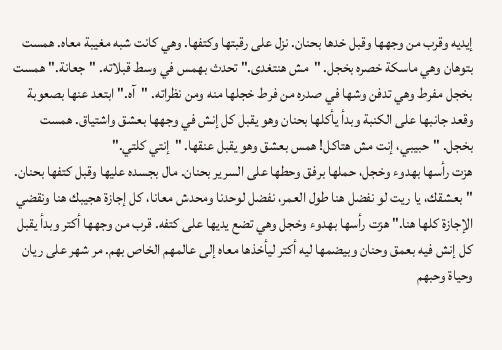إيديه وقرب من وجهها وقبل خدها بحنان. نزل على رقبتها وكتفها. وهي كانت شبه مغيبة معاه. همست بتوهان وهي ماسكة خصره بخجل. "مش هنتغدى." تحدث بهمس في وسط قبلاته. "جعانة." همست بخجل مفرط وهي تدفن وشها في صدره من فرط خجلها منه ومن نظراته. "آه." ابتعد عنها بصعوبة وقعد جانبها على الكنبة وبدأ يأكلها بحنان وهو يقبل كل إنش في وجهها بعشق واشتياق. همست بخجل. "حبيبي، إنت مش هتاكل! همس بعشق وهو يقبل عنقها. "إنتي كلتي."
هزت رأسها بهدوء وخجل، حملها برفق وحطها على السرير بحنان. مال بجسده عليها وقبل كتفها بحنان. "بعشقك، يا ريت لو نفضل هنا طول العمر، نفضل لوحدنا ومحدش معانا، كل إجازة هجيبك هنا ونقضي الإجازة كلها هنا." هزت رأسها بهدوء وخجل وهي تضع يديها على كتفه. قرب من وجهها أكتر وبدأ يقبل كل إنش فيه بعمق وحنان وبيضمها ليه أكتر ليأخذها معاه إلى عالمهم الخاص بهم. مر شهر على ريان وحياة وحبهم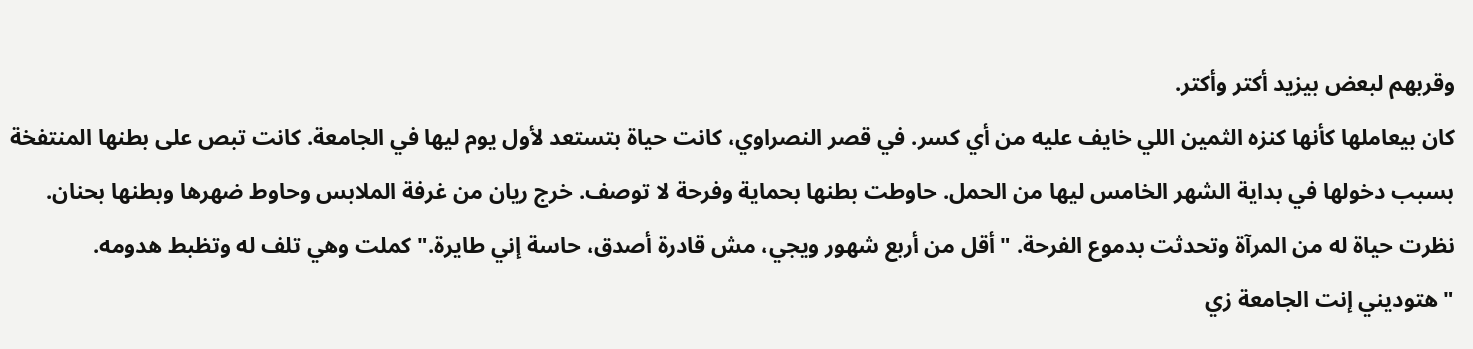وقربهم لبعض بيزيد أكتر وأكتر.
كان بيعاملها كأنها كنزه الثمين اللي خايف عليه من أي كسر. في قصر النصراوي، كانت حياة بتستعد لأول يوم ليها في الجامعة. كانت تبص على بطنها المنتفخة بسبب دخولها في بداية الشهر الخامس ليها من الحمل. حاوطت بطنها بحماية وفرحة لا توصف. خرج ريان من غرفة الملابس وحاوط ضهرها وبطنها بحنان. نظرت حياة له من المرآة وتحدثت بدموع الفرحة. "أقل من أربع شهور ويجي، مش قادرة أصدق، حاسة إني طايرة." كملت وهي تلف له وتظبط هدومه.
"هتوديني إنت الجامعة زي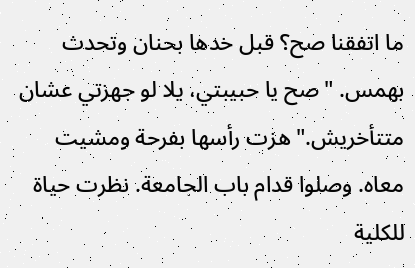ما اتفقنا صح؟ قبل خدها بحنان وتحدث بهمس. "صح يا حبيبتي، يلا لو جهزتي عشان متتأخريش." هزت رأسها بفرحة ومشيت معاه. وصلوا قدام باب الجامعة. نظرت حياة للكلية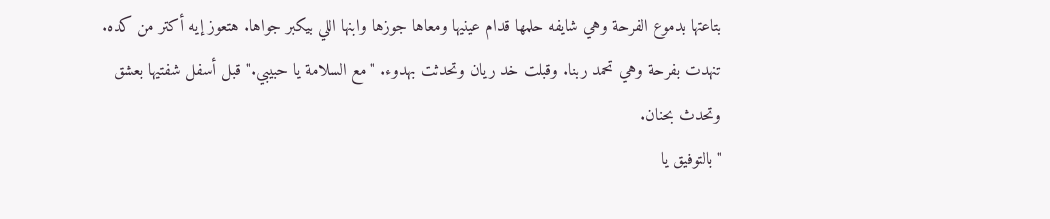بتاعتها بدموع الفرحة وهي شايفه حلمها قدام عينيها ومعاها جوزها وابنها اللي بيكبر جواها. هتعوز إيه أكتر من كده. تنهدت بفرحة وهي تحمد ربنا. وقبلت خد ريان وتحدثت بهدوء. "مع السلامة يا حبيبي." قبل أسفل شفتيها بعشق وتحدث بحنان.
"بالتوفيق يا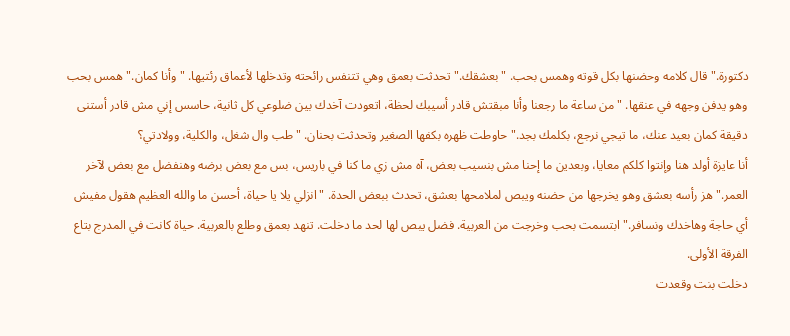دكتورة." قال كلامه وحضنها بكل قوته وهمس بحب. "بعشقك." تحدثت بعمق وهي تتنفس رائحته وتدخلها لأعماق رئتيها. "وأنا كمان." همس بحب وهو يدفن وجهه في عنقها. "من ساعة ما رجعنا وأنا مبقتش قادر أسيبك لحظة، اتعودت آخدك بين ضلوعي كل ثانية، حاسس إني مش قادر أستنى دقيقة كمان بعيد عنك، ما تيجي نرجع، بكلمك بجد." حاوطت ظهره بكفها الصغير وتحدثت بحنان. "طب وال شغل، والكلية، وولادتي؟
أنا عايزة أولد هنا وإنتوا كلكم معايا، وبعدين ما إحنا مش بنسيب بعض، آه مش زي ما كنا في باريس، بس مع بعض برضه وهنفضل مع بعض لآخر العمر." هز رأسه بعشق وهو يخرجها من حضنه ويبص لملامحها بعشق، تحدث ببعض الحدة. "انزلي يلا يا حياة، أحسن ما والله العظيم هقول مفيش أي حاجة وهاخدك ونسافر." ابتسمت بحب وخرجت من العربية. فضل يبص لها لحد ما دخلت. تنهد بعمق وطلع بالعربية. حياة كانت في المدرج بتاع الفرقة الأولى.
دخلت بنت وقعدت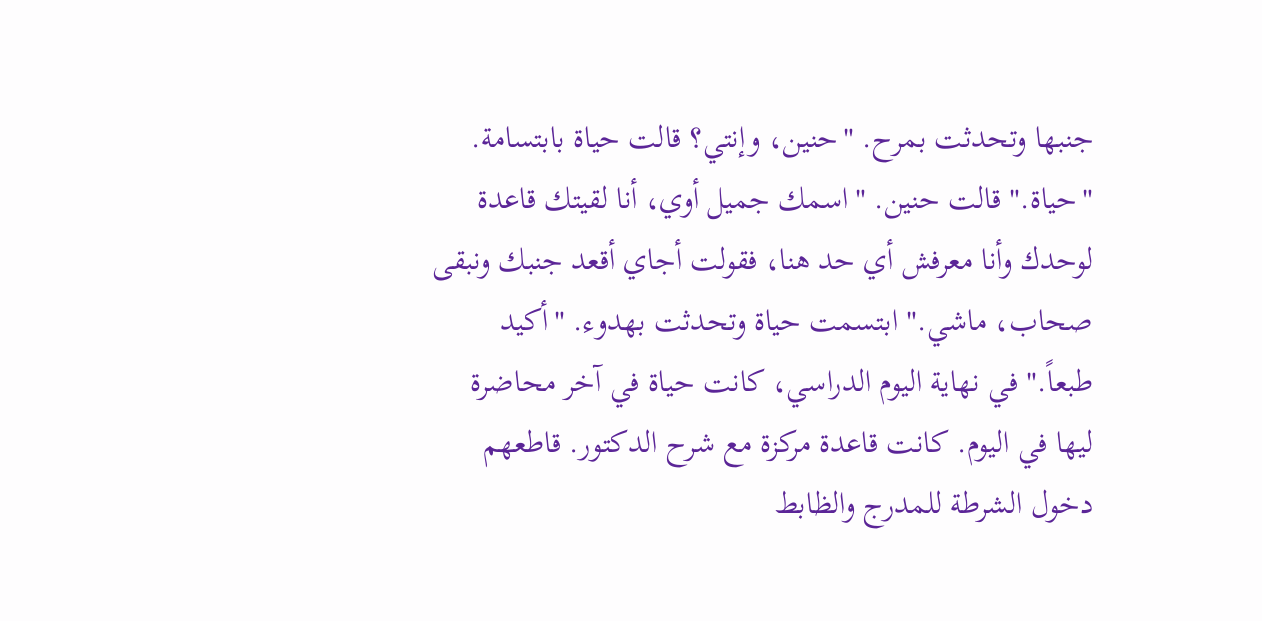جنبها وتحدثت بمرح. "حنين، وإنتي؟ قالت حياة بابتسامة. "حياة." قالت حنين. "اسمك جميل أوي، أنا لقيتك قاعدة لوحدك وأنا معرفش أي حد هنا، فقولت أجاي أقعد جنبك ونبقى صحاب، ماشي." ابتسمت حياة وتحدثت بهدوء. "أكيد طبعاً." في نهاية اليوم الدراسي، كانت حياة في آخر محاضرة ليها في اليوم. كانت قاعدة مركزة مع شرح الدكتور. قاطعهم دخول الشرطة للمدرج والظابط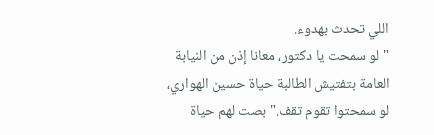اللي تحدث بهدوء.
"لو سمحت يا دكتور، معانا إذن من النيابة العامة بتفتيش الطالبة حياة حسين الهواري، لو سمحتوا تقوم تقف." بصت لهم حياة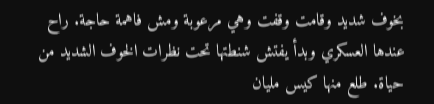بخوف شديد وقامت وقفت وهي مرعوبة ومش فاهمة حاجة. راح عندها العسكري وبدأ يفتش شنطتها تحت نظرات الخوف الشديد من حياة. طلع منها كيس مليان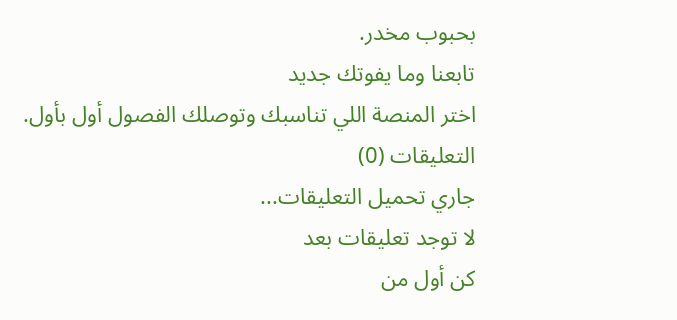بحبوب مخدر.
تابعنا وما يفوتك جديد
اختر المنصة اللي تناسبك وتوصلك الفصول أول بأول.
التعليقات (0)
جاري تحميل التعليقات...
لا توجد تعليقات بعد
كن أول من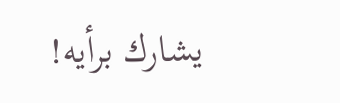يشارك برأيه!